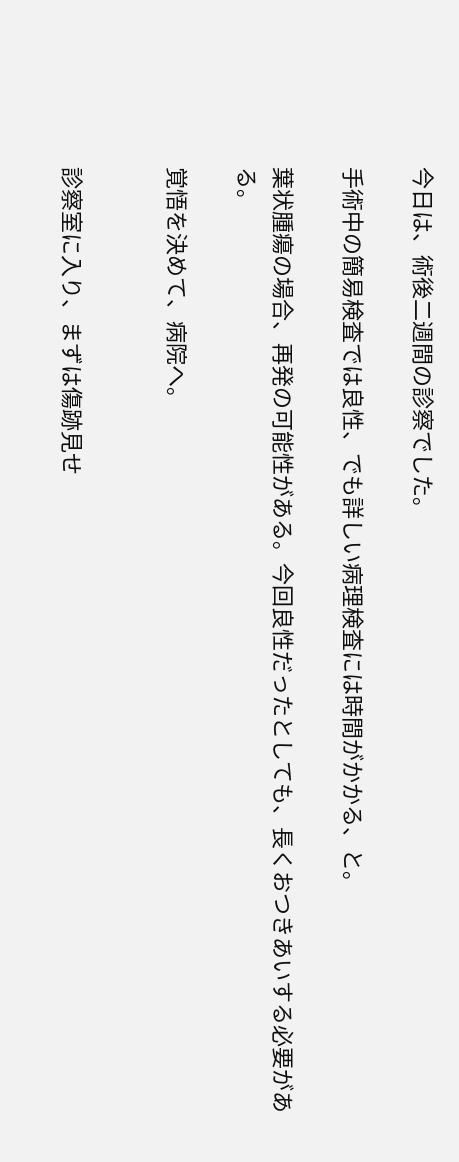今日は、術後二週間の診察でした。

手術中の簡易検査では良性、でも詳しい病理検査には時間がかかる、と。

葉状腫瘍の場合、再発の可能性がある。今回良性だったとしても、長くおつきあいする必要がある。

覚悟を決めて、病院へ。


診察室に入り、まずは傷跡見せ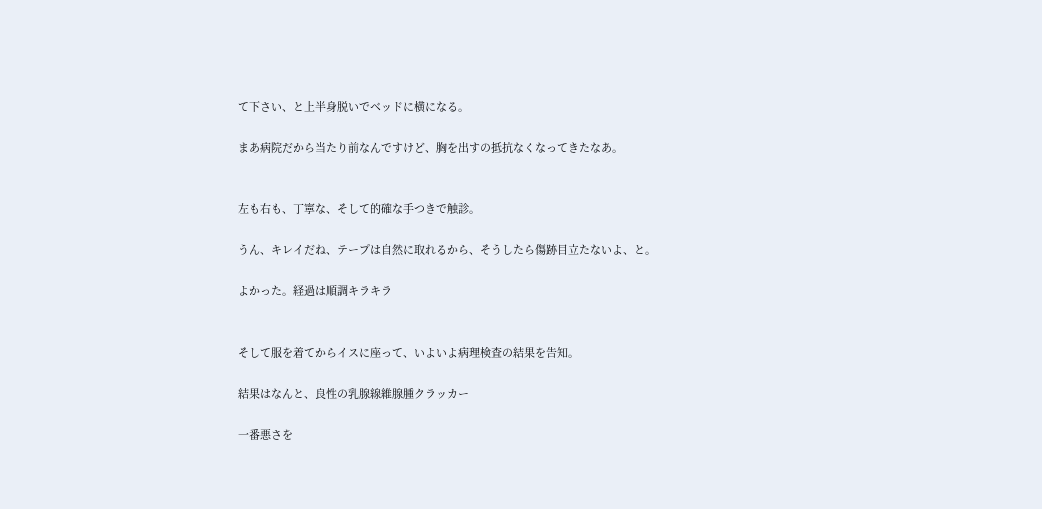て下さい、と上半身脱いでベッドに横になる。

まあ病院だから当たり前なんですけど、胸を出すの抵抗なくなってきたなあ。


左も右も、丁寧な、そして的確な手つきで触診。

うん、キレイだね、テープは自然に取れるから、そうしたら傷跡目立たないよ、と。

よかった。経過は順調キラキラ


そして服を着てからイスに座って、いよいよ病理検査の結果を告知。

結果はなんと、良性の乳腺線維腺腫クラッカー

一番悪さを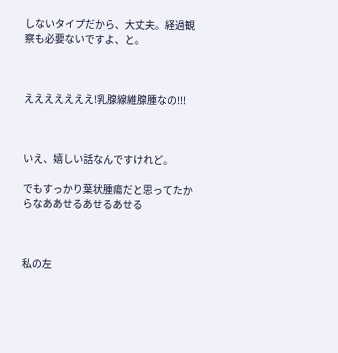しないタイプだから、大丈夫。経過観察も必要ないですよ、と。



えええええええ!乳腺線維腺腫なの!!!



いえ、嬉しい話なんですけれど。

でもすっかり葉状腫瘍だと思ってたからなああせるあせるあせる



私の左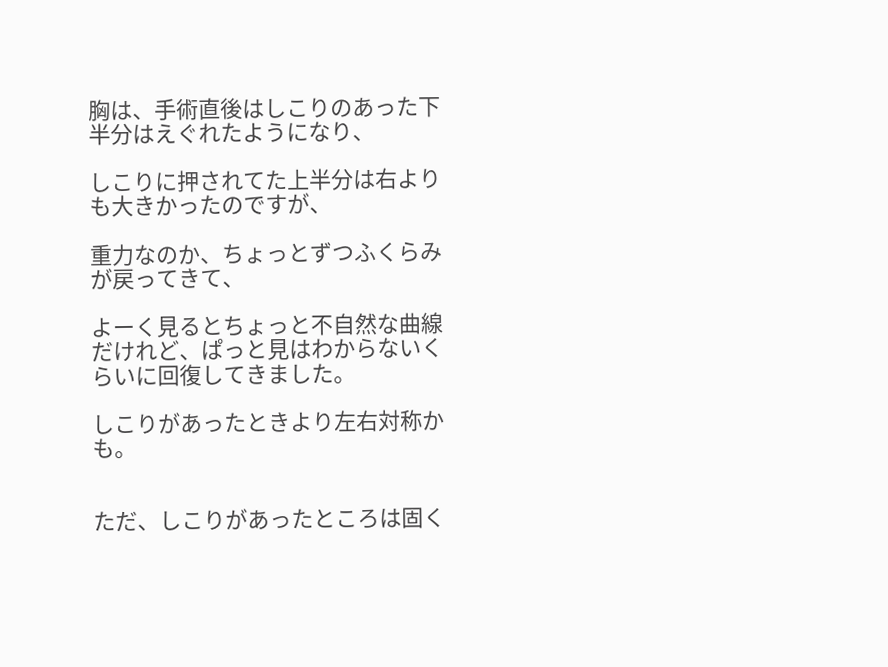胸は、手術直後はしこりのあった下半分はえぐれたようになり、

しこりに押されてた上半分は右よりも大きかったのですが、

重力なのか、ちょっとずつふくらみが戻ってきて、

よーく見るとちょっと不自然な曲線だけれど、ぱっと見はわからないくらいに回復してきました。

しこりがあったときより左右対称かも。


ただ、しこりがあったところは固く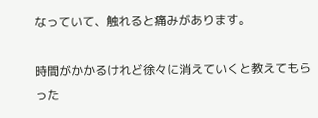なっていて、触れると痛みがあります。

時間がかかるけれど徐々に消えていくと教えてもらった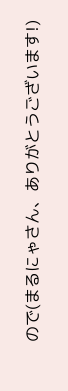ので(まるにゃさん、ありがとうございます!)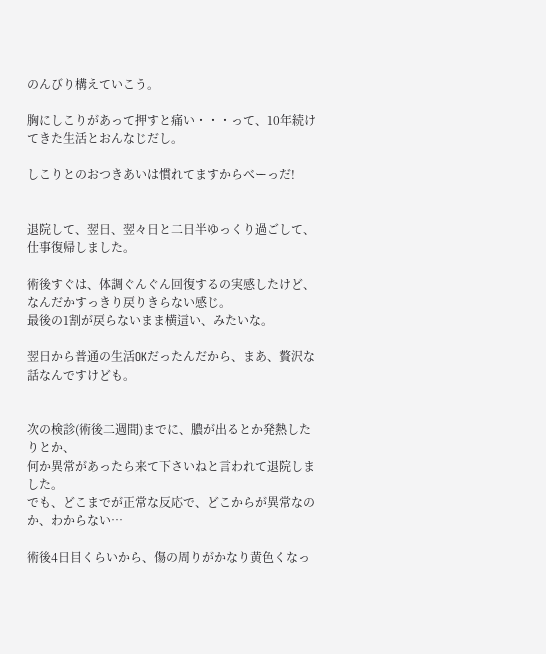のんびり構えていこう。

胸にしこりがあって押すと痛い・・・って、10年続けてきた生活とおんなじだし。

しこりとのおつきあいは慣れてますからべーっだ!


退院して、翌日、翌々日と二日半ゆっくり過ごして、仕事復帰しました。

術後すぐは、体調ぐんぐん回復するの実感したけど、なんだかすっきり戻りきらない感じ。
最後の1割が戻らないまま横這い、みたいな。

翌日から普通の生活OKだったんだから、まあ、贅沢な話なんですけども。


次の検診(術後二週間)までに、膿が出るとか発熱したりとか、
何か異常があったら来て下さいねと言われて退院しました。
でも、どこまでが正常な反応で、どこからが異常なのか、わからない…

術後4日目くらいから、傷の周りがかなり黄色くなっ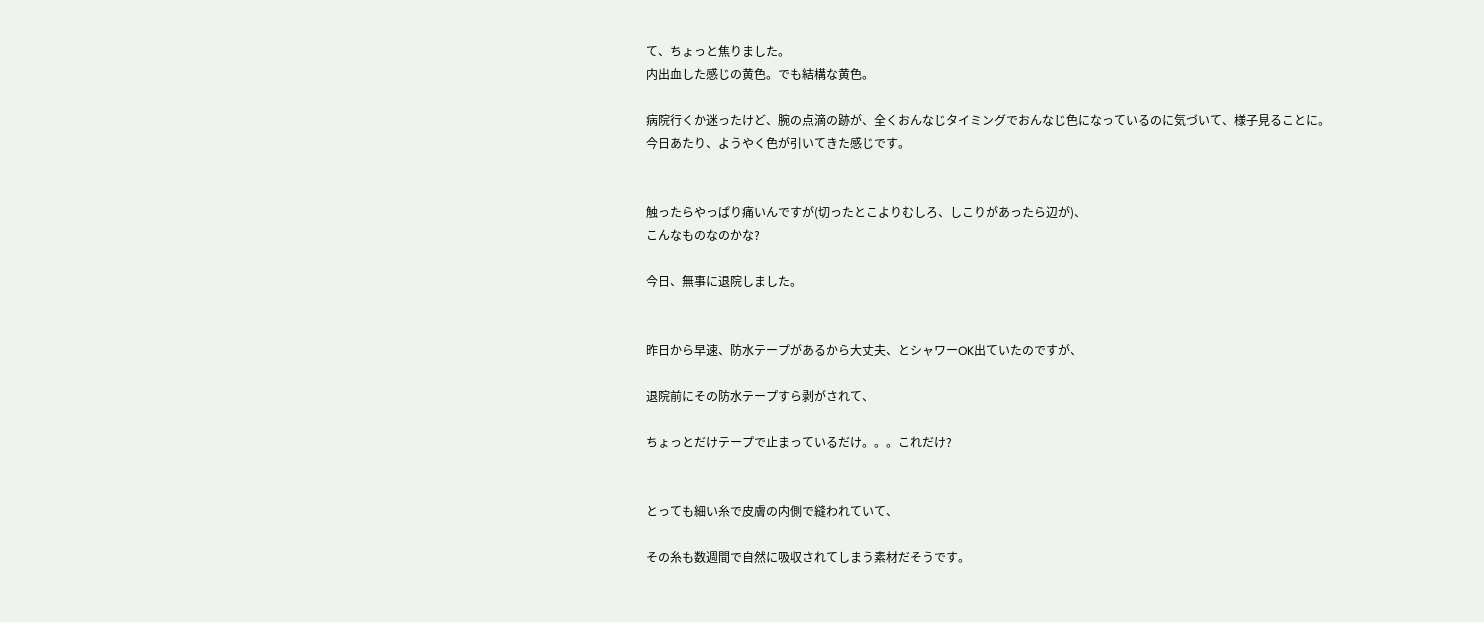て、ちょっと焦りました。
内出血した感じの黄色。でも結構な黄色。

病院行くか迷ったけど、腕の点滴の跡が、全くおんなじタイミングでおんなじ色になっているのに気づいて、様子見ることに。
今日あたり、ようやく色が引いてきた感じです。


触ったらやっぱり痛いんですが(切ったとこよりむしろ、しこりがあったら辺が)、
こんなものなのかな?

今日、無事に退院しました。


昨日から早速、防水テープがあるから大丈夫、とシャワーOK出ていたのですが、

退院前にその防水テープすら剥がされて、

ちょっとだけテープで止まっているだけ。。。これだけ?


とっても細い糸で皮膚の内側で縫われていて、

その糸も数週間で自然に吸収されてしまう素材だそうです。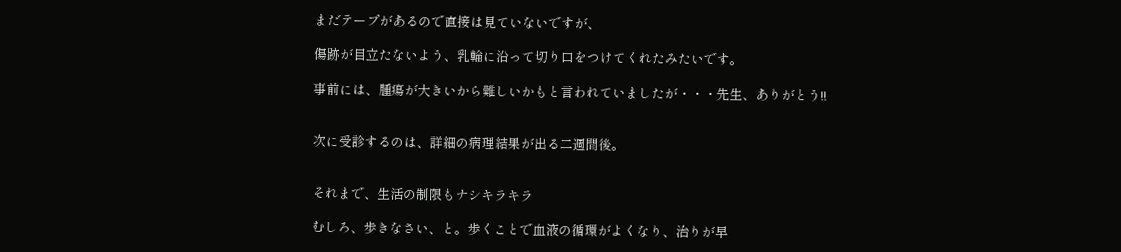まだテープがあるので直接は見ていないですが、

傷跡が目立たないよう、乳輪に沿って切り口をつけてくれたみたいです。

事前には、腫瘍が大きいから難しいかもと言われていましたが・・・先生、ありがとう!!


次に受診するのは、詳細の病理結果が出る二週間後。


それまで、生活の制限もナシキラキラ

むしろ、歩きなさい、と。歩くことで血液の循環がよくなり、治りが早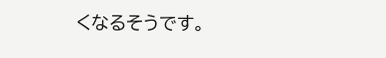くなるそうです。